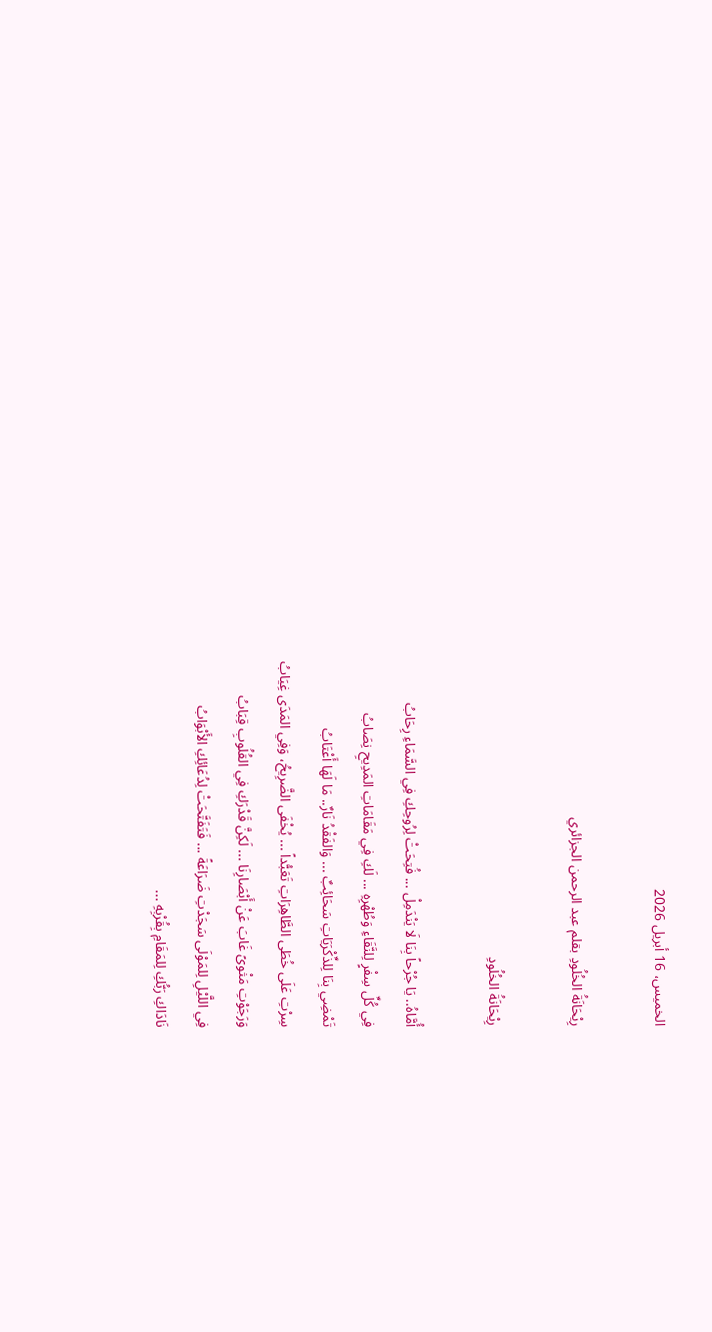الخميس، 16 أبريل 2026

رِيْحَانَةُ الخُلُودِ بقلم عبد الرحمن الجزائري

رِيْحَانَةُ الخُلُودِ

أُمَّاهُ.. يَا جُرْحاً بِنَا لَا يَنْدَمِلْ ... فُتِحَتْ لِرُوحِكِ فِي السَّمَاءِ رِحَابُ
فِي كُلِّ سِفْرٍ لِلنَّقَاءِ وَطُهْرِهِ ... لَكِ فِي مَقَامَاتِ المَدِيحِ نِصَابُ
تَمْضِي بِنَا لِلذِّكْرَيَاتِ سَحَائِبٌ ... وَالفَقْدُ نَارٌ.. مَا لَهَا أَعْتَابُ
سِرْتِ عَلَى خُطَى الطَّاهِرَاتِ تَعَبُّداً ... يُخْفَى الضَّرِيحُ، وَفِي المَدَى غِيَابُ
وَرَجَوْتِ مَثْوىً غَابَ عَنْ أَبْصَارِنَا ... لَكِنَّ قَدْرَكِ فِي القُلُوبِ قِبَابُ
فِي اللَّيْلِ لِلمَوْلَى سَجَدْتِ ضَرَاعَةً ... فَتَفَتَّحَتْ لِدُعَائِكِ الأَبْوَابُ
نَادَاكِ رَبُّكِ لِلمَقَامِ بِقُرْبِهِ ...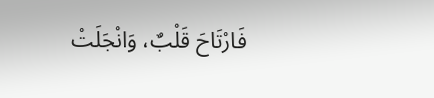فَارْتَاحَ قَلْبٌ، وَانْجَلَتْ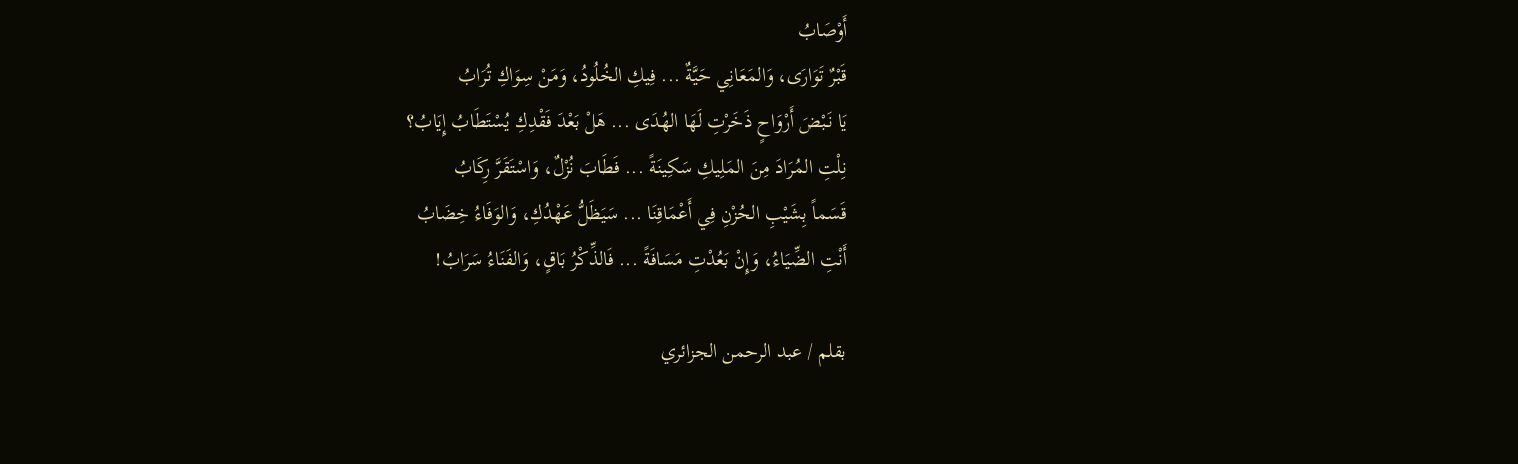أَوْصَابُ
قَبْرٌ تَوَارَى، وَالمَعَانِي حَيَّةٌ ... فِيكِ الخُلُودُ، وَمَنْ سِوَاكِ تُرَابُ
يَا نَبْضَ أَرْوَاحٍ ذَخَرْتِ لَهَا الهُدَى ... هَلْ بَعْدَ فَقْدِكِ يُسْتَطَابُ إِيَابُ؟
نِلْتِ المُرَادَ مِنَ المَلِيكِ سَكِينَةً ... فَطَابَ نُزْلٌ، وَاسْتَقَرَّ رِكَابُ
قَسَماً بِشَيْبِ الحُزْنِ فِي أَعْمَاقِنَا ... سَيَظَلُّ عَهْدُكِ، وَالوَفَاءُ خِضَابُ
أَنْتِ الضِّيَاءُ، وَإِنْ بَعُدْتِ مَسَافَةً ... فَالذِّكْرُ بَاقٍ، وَالفَنَاءُ سَرَابُ!

بقلم / عبد الرحمن الجزائري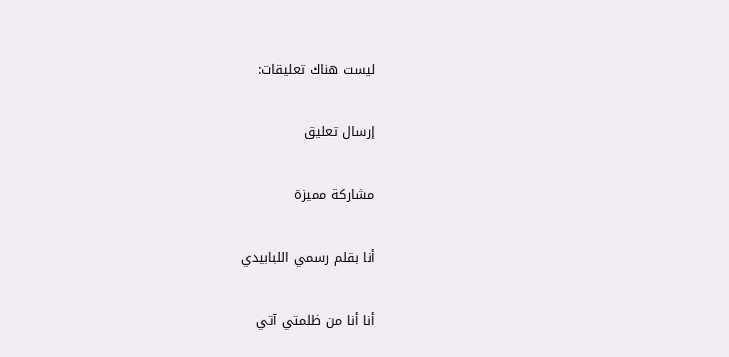ليست هناك تعليقات:

إرسال تعليق

مشاركة مميزة

أنا بقلم رسمي اللبابيدي

أنا أنا من ظلمتي آتي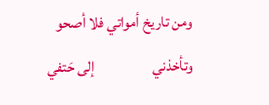ومن تاريخ أمواتي فلا أصحو وتأخذني                   إلى حَتفي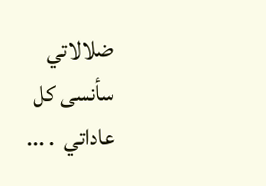ضلالاتي سأنسى كل عاداتي  . ...